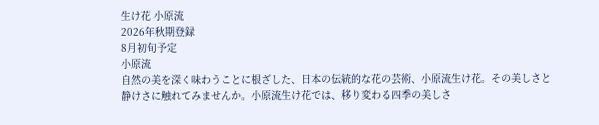生け花 小原流
2026年秋期登録
8月初旬予定
小原流
自然の美を深く味わうことに根ざした、日本の伝統的な花の芸術、小原流生け花。その美しさと静けさに触れてみませんか。小原流生け花では、移り変わる四季の美しさ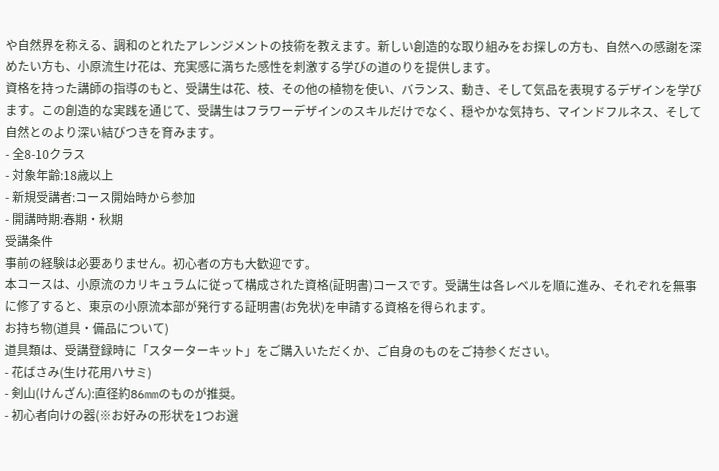や自然界を称える、調和のとれたアレンジメントの技術を教えます。新しい創造的な取り組みをお探しの方も、自然への感謝を深めたい方も、小原流生け花は、充実感に満ちた感性を刺激する学びの道のりを提供します。
資格を持った講師の指導のもと、受講生は花、枝、その他の植物を使い、バランス、動き、そして気品を表現するデザインを学びます。この創造的な実践を通じて、受講生はフラワーデザインのスキルだけでなく、穏やかな気持ち、マインドフルネス、そして自然とのより深い結びつきを育みます。
- 全8-10クラス
- 対象年齢:18歳以上
- 新規受講者:コース開始時から参加
- 開講時期:春期・秋期
受講条件
事前の経験は必要ありません。初心者の方も大歓迎です。
本コースは、小原流のカリキュラムに従って構成された資格(証明書)コースです。受講生は各レベルを順に進み、それぞれを無事に修了すると、東京の小原流本部が発行する証明書(お免状)を申請する資格を得られます。
お持ち物(道具・備品について)
道具類は、受講登録時に「スターターキット」をご購入いただくか、ご自身のものをご持参ください。
- 花ばさみ(生け花用ハサミ)
- 剣山(けんざん):直径約86mmのものが推奨。
- 初心者向けの器(※お好みの形状を1つお選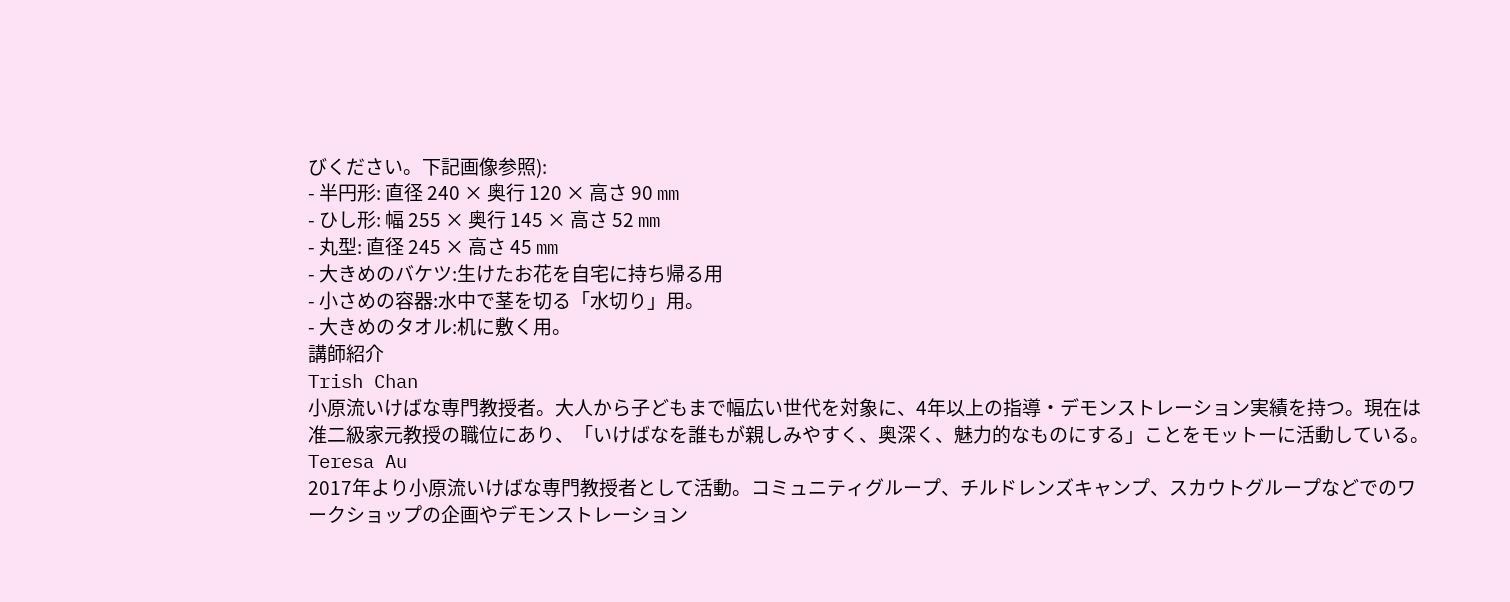びください。下記画像参照):
- 半円形: 直径 240 × 奥行 120 × 高さ 90 mm
- ひし形: 幅 255 × 奥行 145 × 高さ 52 mm
- 丸型: 直径 245 × 高さ 45 mm
- 大きめのバケツ:生けたお花を自宅に持ち帰る用
- 小さめの容器:水中で茎を切る「水切り」用。
- 大きめのタオル:机に敷く用。
講師紹介
Trish Chan
小原流いけばな専門教授者。大人から子どもまで幅広い世代を対象に、4年以上の指導・デモンストレーション実績を持つ。現在は准二級家元教授の職位にあり、「いけばなを誰もが親しみやすく、奥深く、魅力的なものにする」ことをモットーに活動している。
Teresa Au
2017年より小原流いけばな専門教授者として活動。コミュニティグループ、チルドレンズキャンプ、スカウトグループなどでのワークショップの企画やデモンストレーション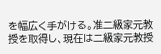を幅広く手がける。准二級家元教授を取得し、現在は二級家元教授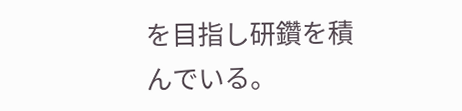を目指し研鑽を積んでいる。